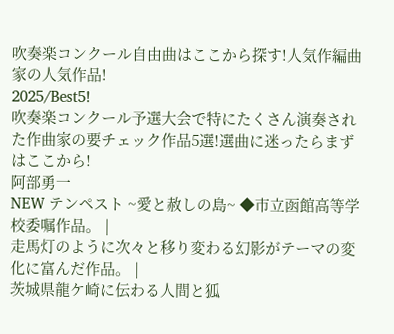吹奏楽コンクール自由曲はここから探す!人気作編曲家の人気作品!
2025/Best5!
吹奏楽コンクール予選大会で特にたくさん演奏された作曲家の要チェック作品5選!選曲に迷ったらまずはここから!
阿部勇一
NEW テンペスト ~愛と赦しの島~ ◆市立函館高等学校委嘱作品。 |
走馬灯のように次々と移り変わる幻影がテーマの変化に富んだ作品。 |
茨城県龍ケ崎に伝わる人間と狐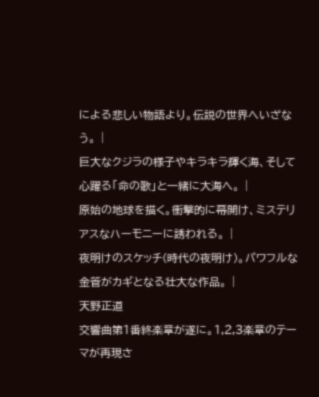による悲しい物語より。伝説の世界へいざなう。 |
巨大なクジラの様子やキラキラ輝く海、そして心躍る「命の歌」と一緒に大海へ。 |
原始の地球を描く。衝撃的に幕開け、ミステリアスなハーモニーに誘われる。 |
夜明けのスケッチ(時代の夜明け)。パワフルな金管がカギとなる壮大な作品。 |
天野正道
交響曲第1番終楽章が遂に。1,2,3楽章のテーマが再現さ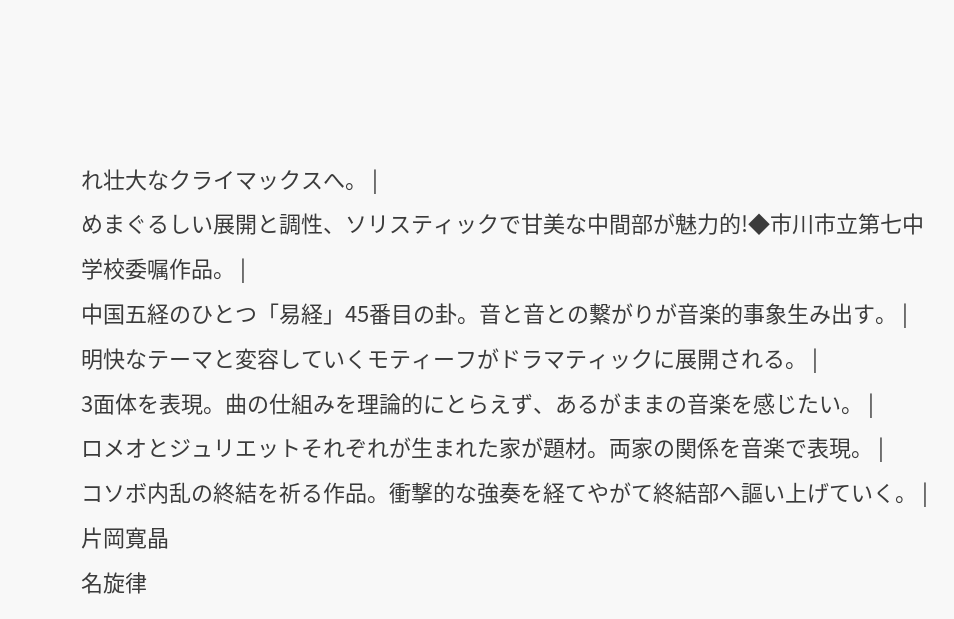れ壮大なクライマックスへ。 |
めまぐるしい展開と調性、ソリスティックで甘美な中間部が魅力的!◆市川市立第七中学校委嘱作品。 |
中国五経のひとつ「易経」45番目の卦。音と音との繋がりが音楽的事象生み出す。 |
明快なテーマと変容していくモティーフがドラマティックに展開される。 |
3面体を表現。曲の仕組みを理論的にとらえず、あるがままの音楽を感じたい。 |
ロメオとジュリエットそれぞれが生まれた家が題材。両家の関係を音楽で表現。 |
コソボ内乱の終結を祈る作品。衝撃的な強奏を経てやがて終結部へ謳い上げていく。 |
片岡寛晶
名旋律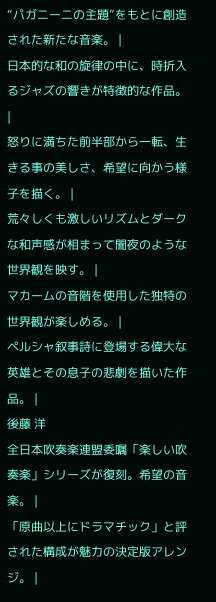“パガニーニの主題”をもとに創造された新たな音楽。 |
日本的な和の旋律の中に、時折入るジャズの響きが特徴的な作品。 |
怒りに満ちた前半部から一転、生きる事の美しさ、希望に向かう様子を描く。 |
荒々しくも激しいリズムとダークな和声感が相まって闇夜のような世界観を映す。 |
マカームの音階を使用した独特の世界観が楽しめる。 |
ペルシャ叙事詩に登場する偉大な英雄とその息子の悲劇を描いた作品。 |
後藤 洋
全日本吹奏楽連盟委嘱「楽しい吹奏楽」シリーズが復刻。希望の音楽。 |
「原曲以上にドラマチック」と評された構成が魅力の決定版アレンジ。 |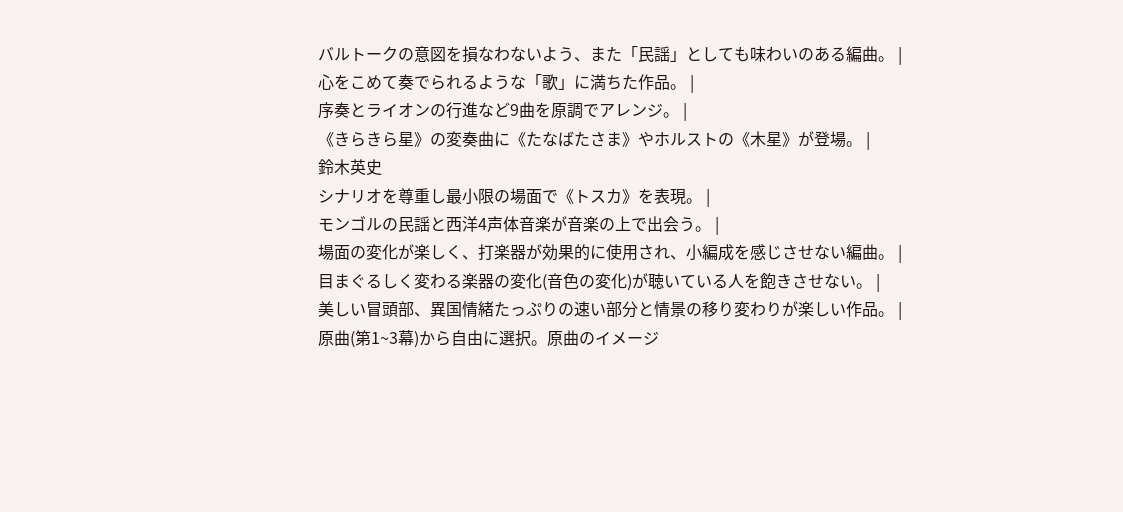バルトークの意図を損なわないよう、また「民謡」としても味わいのある編曲。 |
心をこめて奏でられるような「歌」に満ちた作品。 |
序奏とライオンの行進など9曲を原調でアレンジ。 |
《きらきら星》の変奏曲に《たなばたさま》やホルストの《木星》が登場。 |
鈴木英史
シナリオを尊重し最小限の場面で《トスカ》を表現。 |
モンゴルの民謡と西洋4声体音楽が音楽の上で出会う。 |
場面の変化が楽しく、打楽器が効果的に使用され、小編成を感じさせない編曲。 |
目まぐるしく変わる楽器の変化(音色の変化)が聴いている人を飽きさせない。 |
美しい冒頭部、異国情緒たっぷりの速い部分と情景の移り変わりが楽しい作品。 |
原曲(第1~3幕)から自由に選択。原曲のイメージ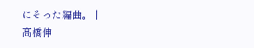にそった編曲。 |
髙橋伸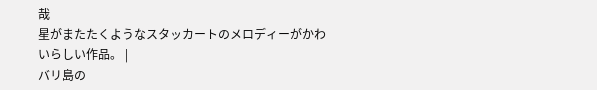哉
星がまたたくようなスタッカートのメロディーがかわいらしい作品。 |
バリ島の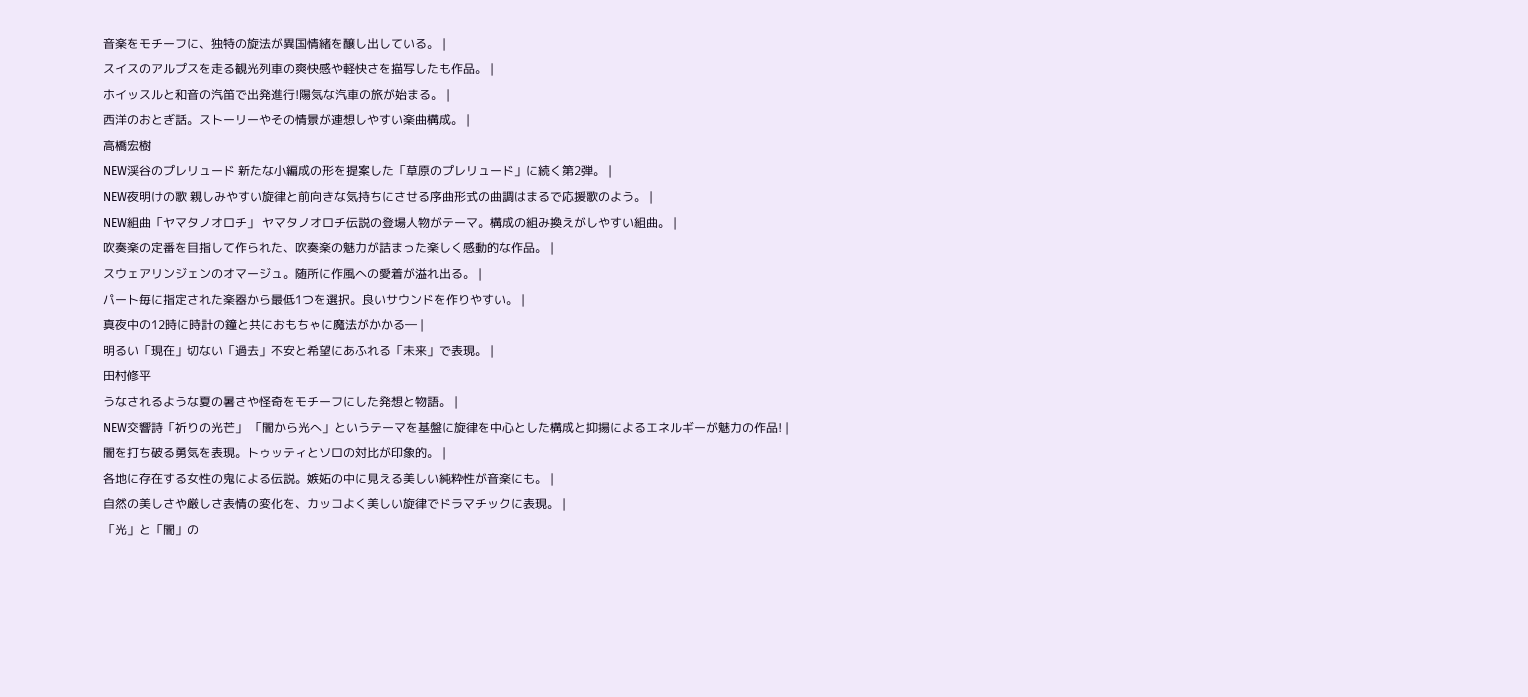音楽をモチーフに、独特の旋法が異国情緒を醸し出している。 |
スイスのアルプスを走る観光列車の爽快感や軽快さを描写したも作品。 |
ホイッスルと和音の汽笛で出発進行!陽気な汽車の旅が始まる。 |
西洋のおとぎ話。ストーリーやその情景が連想しやすい楽曲構成。 |
高橋宏樹
NEW渓谷のプレリュード 新たな小編成の形を提案した「草原のプレリュード」に続く第2弾。 |
NEW夜明けの歌 親しみやすい旋律と前向きな気持ちにさせる序曲形式の曲調はまるで応援歌のよう。 |
NEW組曲「ヤマタノオロチ」 ヤマタノオロチ伝説の登場人物がテーマ。構成の組み換えがしやすい組曲。 |
吹奏楽の定番を目指して作られた、吹奏楽の魅力が詰まった楽しく感動的な作品。 |
スウェアリンジェンのオマージュ。随所に作風への愛着が溢れ出る。 |
パート毎に指定された楽器から最低1つを選択。良いサウンドを作りやすい。 |
真夜中の12時に時計の鐘と共におもちゃに魔法がかかる― |
明るい「現在」切ない「過去」不安と希望にあふれる「未来」で表現。 |
田村修平
うなされるような夏の暑さや怪奇をモチーフにした発想と物語。 |
NEW交響詩「祈りの光芒」 「闇から光へ」というテーマを基盤に旋律を中心とした構成と抑揚によるエネルギーが魅力の作品! |
闇を打ち破る勇気を表現。トゥッティとソロの対比が印象的。 |
各地に存在する女性の鬼による伝説。嫉妬の中に見える美しい純粋性が音楽にも。 |
自然の美しさや厳しさ表情の変化を、カッコよく美しい旋律でドラマチックに表現。 |
「光」と「闇」の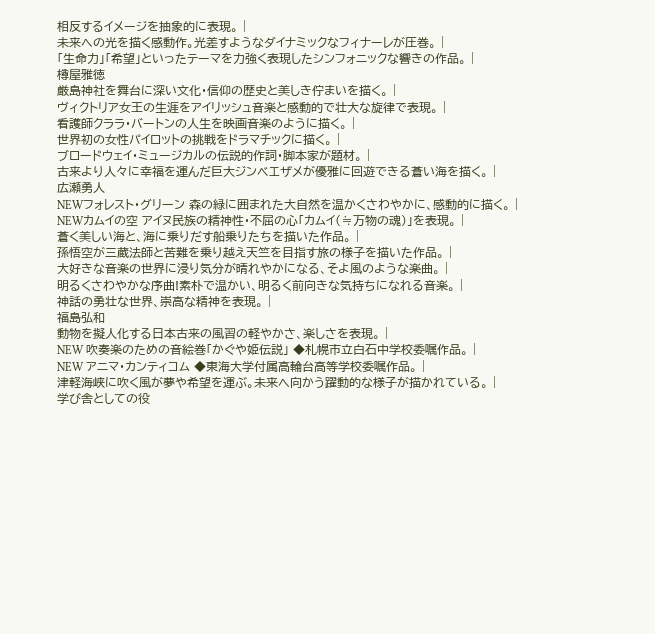相反するイメージを抽象的に表現。 |
未来への光を描く感動作。光差すようなダイナミックなフィナーレが圧巻。 |
「生命力」「希望」といったテーマを力強く表現したシンフォニックな響きの作品。 |
樽屋雅徳
厳島神社を舞台に深い文化・信仰の歴史と美しき佇まいを描く。 |
ヴィクトリア女王の生涯をアイリッシュ音楽と感動的で壮大な旋律で表現。 |
看護師クララ・バートンの人生を映画音楽のように描く。 |
世界初の女性パイロットの挑戦をドラマチックに描く。 |
ブロードウェイ・ミュージカルの伝説的作詞・脚本家が題材。 |
古来より人々に幸福を運んだ巨大ジンベエザメが優雅に回遊できる蒼い海を描く。 |
広瀬勇人
NEWフォレスト・グリーン 森の緑に囲まれた大自然を温かくさわやかに、感動的に描く。 |
NEWカムイの空 アイヌ民族の精神性・不屈の心「カムイ(≒万物の魂)」を表現。 |
蒼く美しい海と、海に乗りだす船乗りたちを描いた作品。 |
孫悟空が三蔵法師と苦難を乗り越え天竺を目指す旅の様子を描いた作品。 |
大好きな音楽の世界に浸り気分が晴れやかになる、そよ風のような楽曲。 |
明るくさわやかな序曲!素朴で温かい、明るく前向きな気持ちになれる音楽。 |
神話の勇壮な世界、崇高な精神を表現。 |
福島弘和
動物を擬人化する日本古来の風習の軽やかさ、楽しさを表現。 |
NEW 吹奏楽のための音絵巻「かぐや姫伝説」 ◆札幌市立白石中学校委嘱作品。 |
NEW アニマ・カンティコム ◆東海大学付属高輪台高等学校委嘱作品。 |
津軽海峡に吹く風が夢や希望を運ぶ。未来へ向かう躍動的な様子が描かれている。 |
学び舎としての役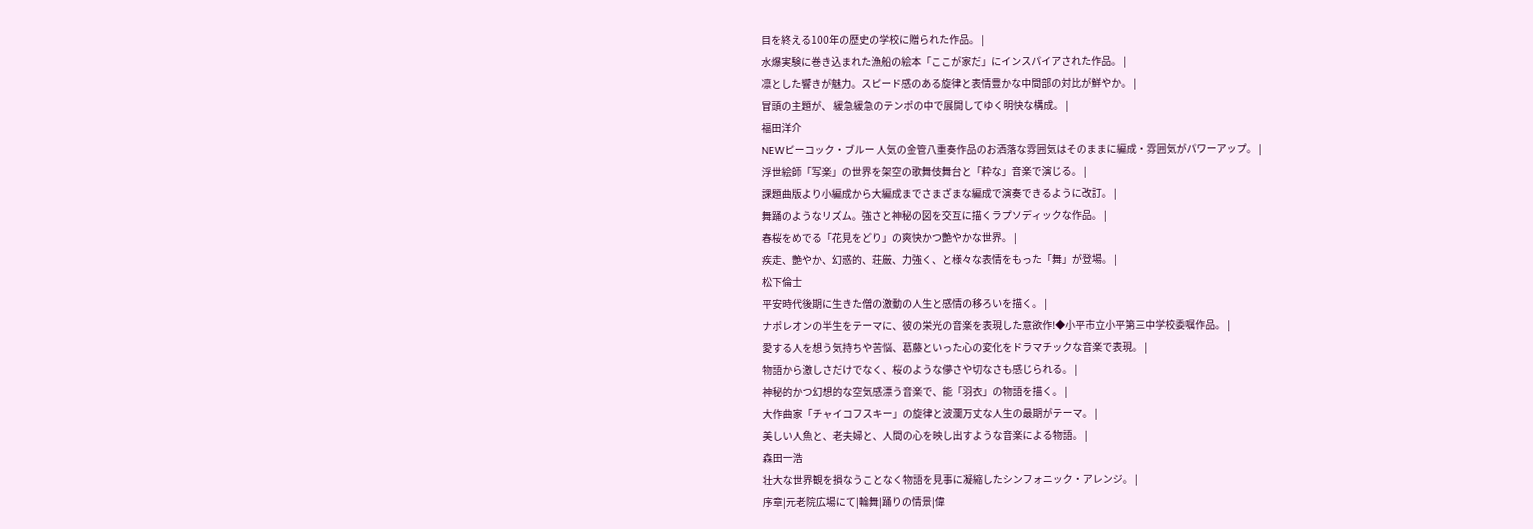目を終える100年の歴史の学校に贈られた作品。 |
水爆実験に巻き込まれた漁船の絵本「ここが家だ」にインスパイアされた作品。 |
凛とした響きが魅力。スピード感のある旋律と表情豊かな中間部の対比が鮮やか。 |
冒頭の主題が、 緩急緩急のテンポの中で展開してゆく明快な構成。 |
福田洋介
NEWピーコック・ブルー 人気の金管八重奏作品のお洒落な雰囲気はそのままに編成・雰囲気がパワーアップ。 |
浮世絵師「写楽」の世界を架空の歌舞伎舞台と「粋な」音楽で演じる。 |
課題曲版より小編成から大編成までさまざまな編成で演奏できるように改訂。 |
舞踊のようなリズム。強さと神秘の図を交互に描くラプソディックな作品。 |
春桜をめでる「花見をどり」の爽快かつ艶やかな世界。 |
疾走、艶やか、幻惑的、荘厳、力強く、と様々な表情をもった「舞」が登場。 |
松下倫士
平安時代後期に生きた僧の激動の人生と感情の移ろいを描く。 |
ナポレオンの半生をテーマに、彼の栄光の音楽を表現した意欲作!◆小平市立小平第三中学校委嘱作品。 |
愛する人を想う気持ちや苦悩、葛藤といった心の変化をドラマチックな音楽で表現。 |
物語から激しさだけでなく、桜のような儚さや切なさも感じられる。 |
神秘的かつ幻想的な空気感漂う音楽で、能「羽衣」の物語を描く。 |
大作曲家「チャイコフスキー」の旋律と波瀾万丈な人生の最期がテーマ。 |
美しい人魚と、老夫婦と、人間の心を映し出すような音楽による物語。 |
森田一浩
壮大な世界観を損なうことなく物語を見事に凝縮したシンフォニック・アレンジ。 |
序章|元老院広場にて|輪舞|踊りの情景|偉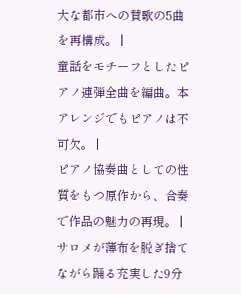大な都市への賛歌の5曲を再構成。 |
童話をモチーフとしたピアノ連弾全曲を編曲。本アレンジでもピアノは不可欠。 |
ピアノ協奏曲としての性質をもつ原作から、合奏で作品の魅力の再現。 |
サロメが薄布を脱ぎ捨てながら踊る充実した9分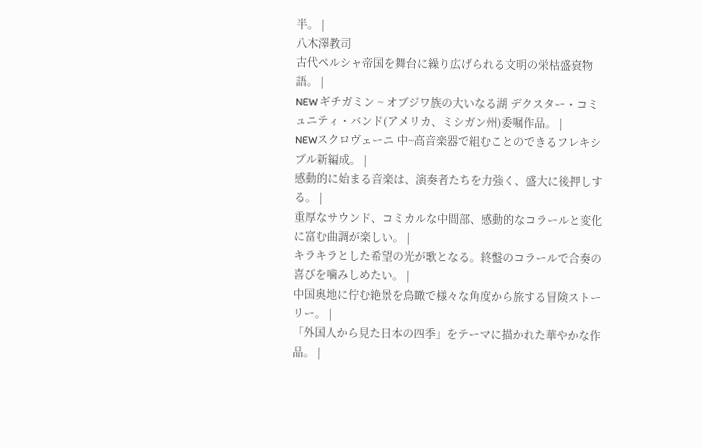半。 |
八木澤教司
古代ペルシャ帝国を舞台に繰り広げられる文明の栄枯盛衰物語。 |
NEW ギチガミン ~ オブジワ族の大いなる湖 デクスター・コミュニティ・バンド(アメリカ、ミシガン州)委嘱作品。 |
NEWスクロヴェーニ 中~高音楽器で組むことのできるフレキシブル新編成。 |
感動的に始まる音楽は、演奏者たちを力強く、盛大に後押しする。 |
重厚なサウンド、コミカルな中間部、感動的なコラールと変化に富む曲調が楽しい。 |
キラキラとした希望の光が歌となる。終盤のコラールで合奏の喜びを噛みしめたい。 |
中国奥地に佇む絶景を鳥瞰で様々な角度から旅する冒険ストーリー。 |
「外国人から見た日本の四季」をテーマに描かれた華やかな作品。 |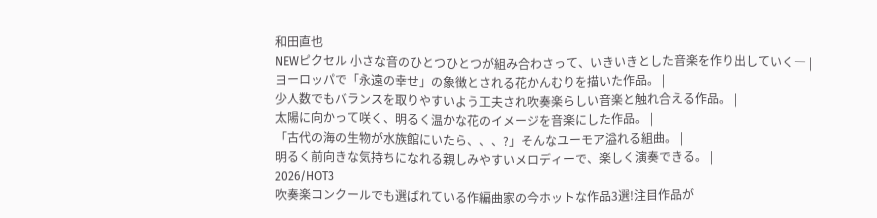和田直也
NEWピクセル 小さな音のひとつひとつが組み合わさって、いきいきとした音楽を作り出していく― |
ヨーロッパで「永遠の幸せ」の象徴とされる花かんむりを描いた作品。 |
少人数でもバランスを取りやすいよう工夫され吹奏楽らしい音楽と触れ合える作品。 |
太陽に向かって咲く、明るく温かな花のイメージを音楽にした作品。 |
「古代の海の生物が水族館にいたら、、、?」そんなユーモア溢れる組曲。 |
明るく前向きな気持ちになれる親しみやすいメロディーで、楽しく演奏できる。 |
2026/HOT3
吹奏楽コンクールでも選ばれている作編曲家の今ホットな作品3選!注目作品が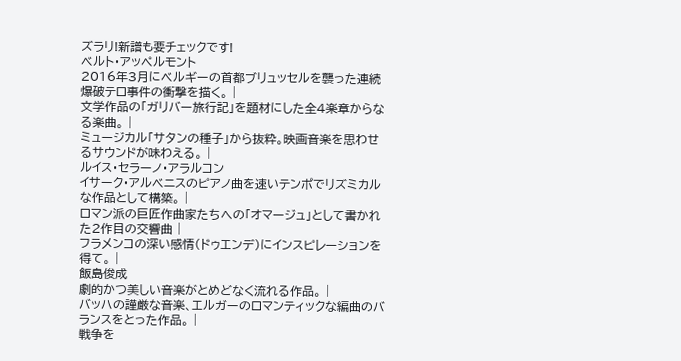ズラリ!新譜も要チェックです!
ベルト・アッペルモント
2016年3月にベルギーの首都ブリュッセルを襲った連続爆破テロ事件の衝撃を描く。 |
文学作品の「ガリバー旅行記」を題材にした全4楽章からなる楽曲。 |
ミュージカル「サタンの種子」から抜粋。映画音楽を思わせるサウンドが味わえる。 |
ルイス・セラーノ・アラルコン
イサーク・アルベニスのピアノ曲を速いテンポでリズミカルな作品として構築。 |
ロマン派の巨匠作曲家たちへの「オマージュ」として書かれた2作目の交響曲 |
フラメンコの深い感情(ドゥエンデ)にインスピレーションを得て。 |
飯島俊成
劇的かつ美しい音楽がとめどなく流れる作品。 |
バッハの謹厳な音楽、エルガーのロマンティックな編曲のバランスをとった作品。 |
戦争を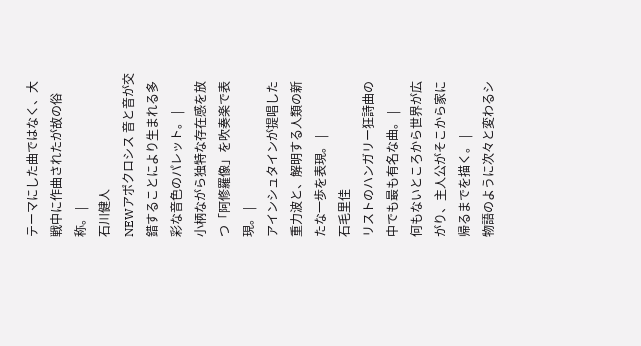テーマにした曲ではなく、大戦中に作曲されたが故の俗称。 |
石川健人
NEWアポクロシス 音と音が交錯することにより生まれる多彩な音色のパレット。 |
小柄ながら独特な存在感を放つ「阿修羅像」を吹奏楽で表現。 |
アインシュタインが提唱した重力波と、解明する人類の新たな一歩を表現。 |
石毛里佳
リストのハンガリー狂詩曲の中でも最も有名な曲。 |
何もないところから世界が広がり、主人公がそこから家に帰るまでを描く。 |
物語のように次々と変わるシ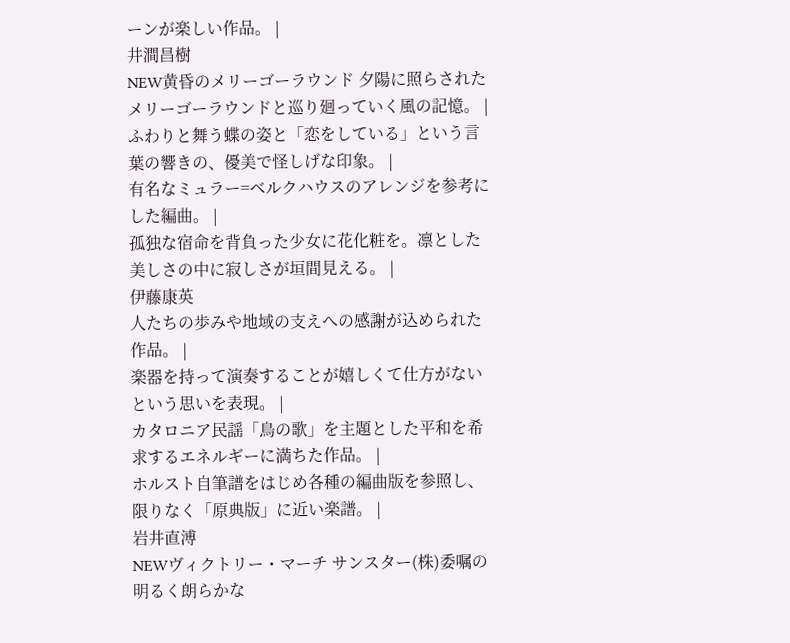ーンが楽しい作品。 |
井澗昌樹
NEW黄昏のメリーゴーラウンド 夕陽に照らされたメリーゴーラウンドと巡り廻っていく風の記憶。 |
ふわりと舞う蝶の姿と「恋をしている」という言葉の響きの、優美で怪しげな印象。 |
有名なミュラー=ベルクハウスのアレンジを参考にした編曲。 |
孤独な宿命を背負った少女に花化粧を。凛とした美しさの中に寂しさが垣間見える。 |
伊藤康英
人たちの歩みや地域の支えへの感謝が込められた作品。 |
楽器を持って演奏することが嬉しくて仕方がないという思いを表現。 |
カタロニア民謡「鳥の歌」を主題とした平和を希求するエネルギーに満ちた作品。 |
ホルスト自筆譜をはじめ各種の編曲版を参照し、限りなく「原典版」に近い楽譜。 |
岩井直溥
NEWヴィクトリー・マーチ サンスター(株)委嘱の明るく朗らかな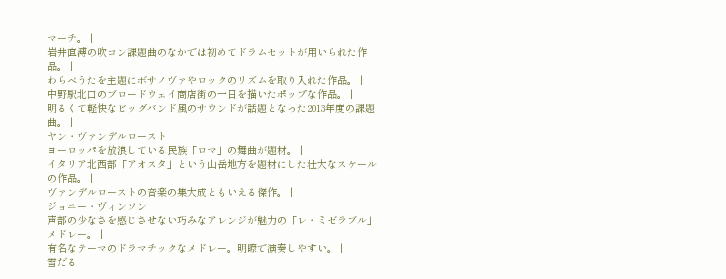マーチ。 |
岩井直溥の吹コン課題曲のなかでは初めてドラムセットが用いられた作品。 |
わらべうたを主題にボサノヴァやロックのリズムを取り入れた作品。 |
中野駅北口のブロードウェイ商店街の一日を描いたポップな作品。 |
明るくて軽快なビッグバンド風のサウンドが話題となった2013年度の課題曲。 |
ヤン・ヴァンデルロースト
ヨーロッパを放浪している民族「ロマ」の舞曲が題材。 |
イタリア北西部「アオスタ」という山岳地方を題材にした壮大なスケールの作品。 |
ヴァンデルローストの音楽の集大成ともいえる傑作。 |
ジョニー・ヴィンソン
声部の少なさを感じさせない巧みなアレンジが魅力の「レ・ミゼラブル」メドレー。 |
有名なテーマのドラマチックなメドレー。明瞭で演奏しやすい。 |
雪だる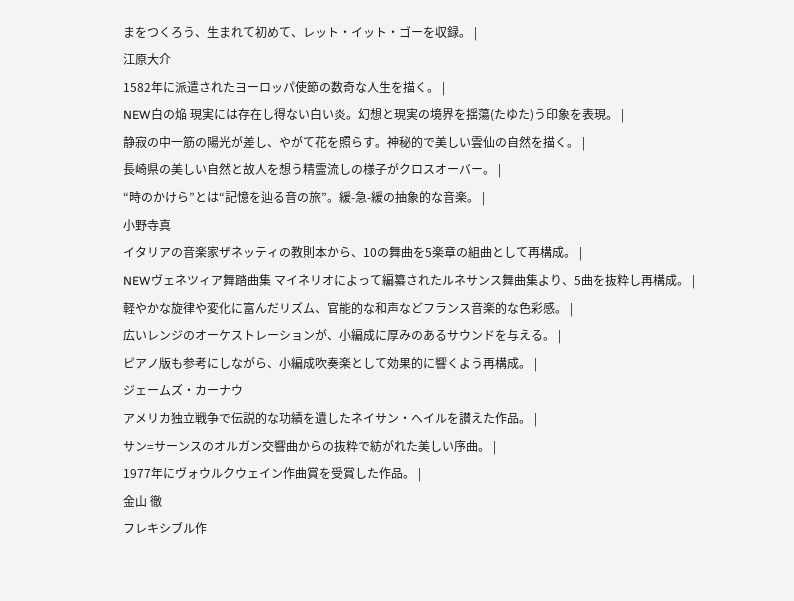まをつくろう、生まれて初めて、レット・イット・ゴーを収録。 |
江原大介
1582年に派遣されたヨーロッパ使節の数奇な人生を描く。 |
NEW白の焔 現実には存在し得ない白い炎。幻想と現実の境界を揺蕩(たゆた)う印象を表現。 |
静寂の中一筋の陽光が差し、やがて花を照らす。神秘的で美しい雲仙の自然を描く。 |
長崎県の美しい自然と故人を想う精霊流しの様子がクロスオーバー。 |
“時のかけら”とは“記憶を辿る音の旅”。緩-急-緩の抽象的な音楽。 |
小野寺真
イタリアの音楽家ザネッティの教則本から、10の舞曲を5楽章の組曲として再構成。 |
NEWヴェネツィア舞踏曲集 マイネリオによって編纂されたルネサンス舞曲集より、5曲を抜粋し再構成。 |
軽やかな旋律や変化に富んだリズム、官能的な和声などフランス音楽的な色彩感。 |
広いレンジのオーケストレーションが、小編成に厚みのあるサウンドを与える。 |
ピアノ版も参考にしながら、小編成吹奏楽として効果的に響くよう再構成。 |
ジェームズ・カーナウ
アメリカ独立戦争で伝説的な功績を遺したネイサン・へイルを讃えた作品。 |
サン=サーンスのオルガン交響曲からの抜粋で紡がれた美しい序曲。 |
1977年にヴォウルクウェイン作曲賞を受賞した作品。 |
金山 徹
フレキシブル作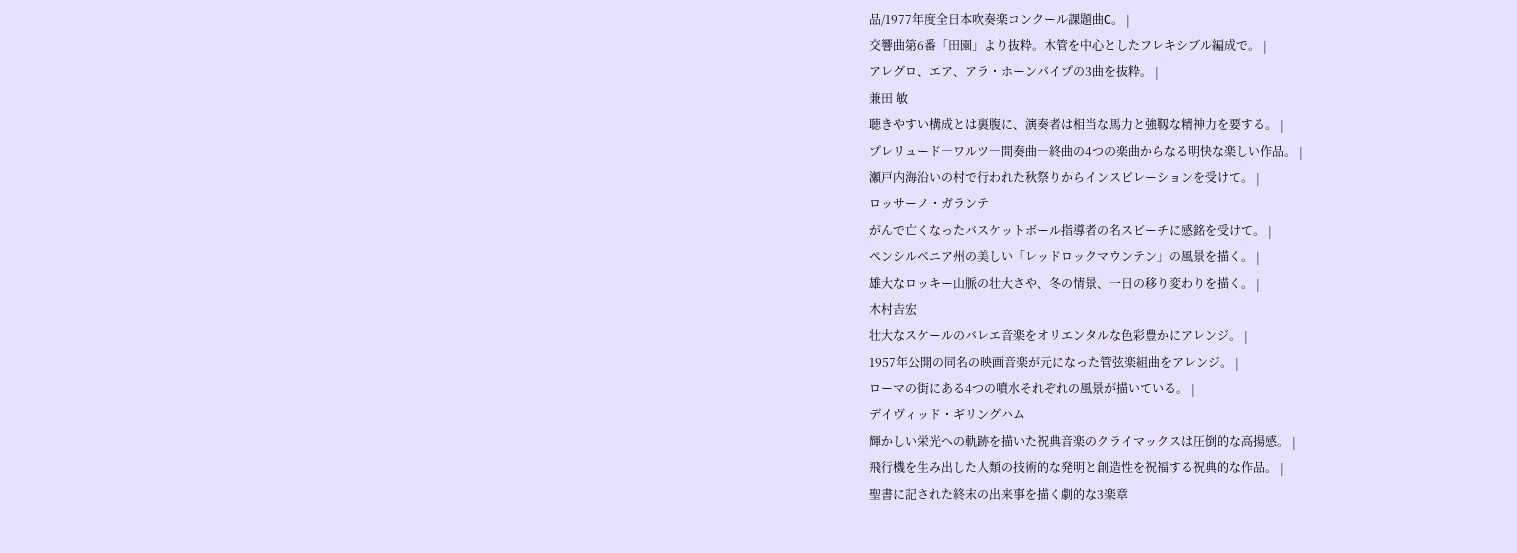品/1977年度全日本吹奏楽コンクール課題曲C。 |
交響曲第6番「田園」より抜粋。木管を中心としたフレキシブル編成で。 |
アレグロ、エア、アラ・ホーンパイプの3曲を抜粋。 |
兼田 敏
聴きやすい構成とは裏腹に、演奏者は相当な馬力と強靱な精神力を要する。 |
プレリュード―ワルツ―間奏曲―終曲の4つの楽曲からなる明快な楽しい作品。 |
瀬戸内海沿いの村で行われた秋祭りからインスピレーションを受けて。 |
ロッサーノ・ガランテ
がんで亡くなったバスケットボール指導者の名スピーチに感銘を受けて。 |
ペンシルベニア州の美しい「レッドロックマウンテン」の風景を描く。 |
雄大なロッキー山脈の壮大さや、冬の情景、一日の移り変わりを描く。 |
木村𠮷宏
壮大なスケールのバレエ音楽をオリエンタルな色彩豊かにアレンジ。 |
1957年公開の同名の映画音楽が元になった管弦楽組曲をアレンジ。 |
ローマの街にある4つの噴水それぞれの風景が描いている。 |
デイヴィッド・ギリングハム
輝かしい栄光への軌跡を描いた祝典音楽のクライマックスは圧倒的な高揚感。 |
飛行機を生み出した人類の技術的な発明と創造性を祝福する祝典的な作品。 |
聖書に記された終末の出来事を描く劇的な3楽章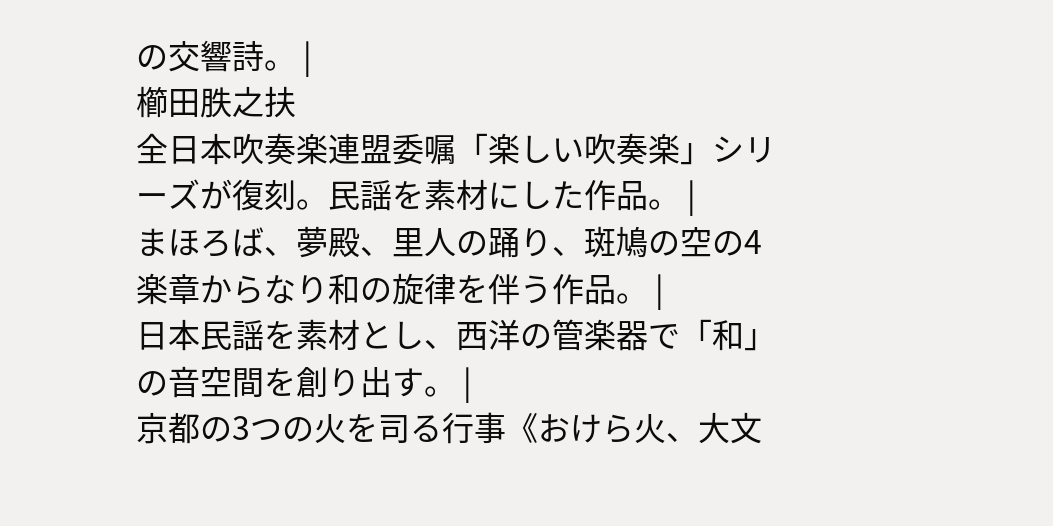の交響詩。 |
櫛田胅之扶
全日本吹奏楽連盟委嘱「楽しい吹奏楽」シリーズが復刻。民謡を素材にした作品。 |
まほろば、夢殿、里人の踊り、斑鳩の空の4楽章からなり和の旋律を伴う作品。 |
日本民謡を素材とし、西洋の管楽器で「和」の音空間を創り出す。 |
京都の3つの火を司る行事《おけら火、大文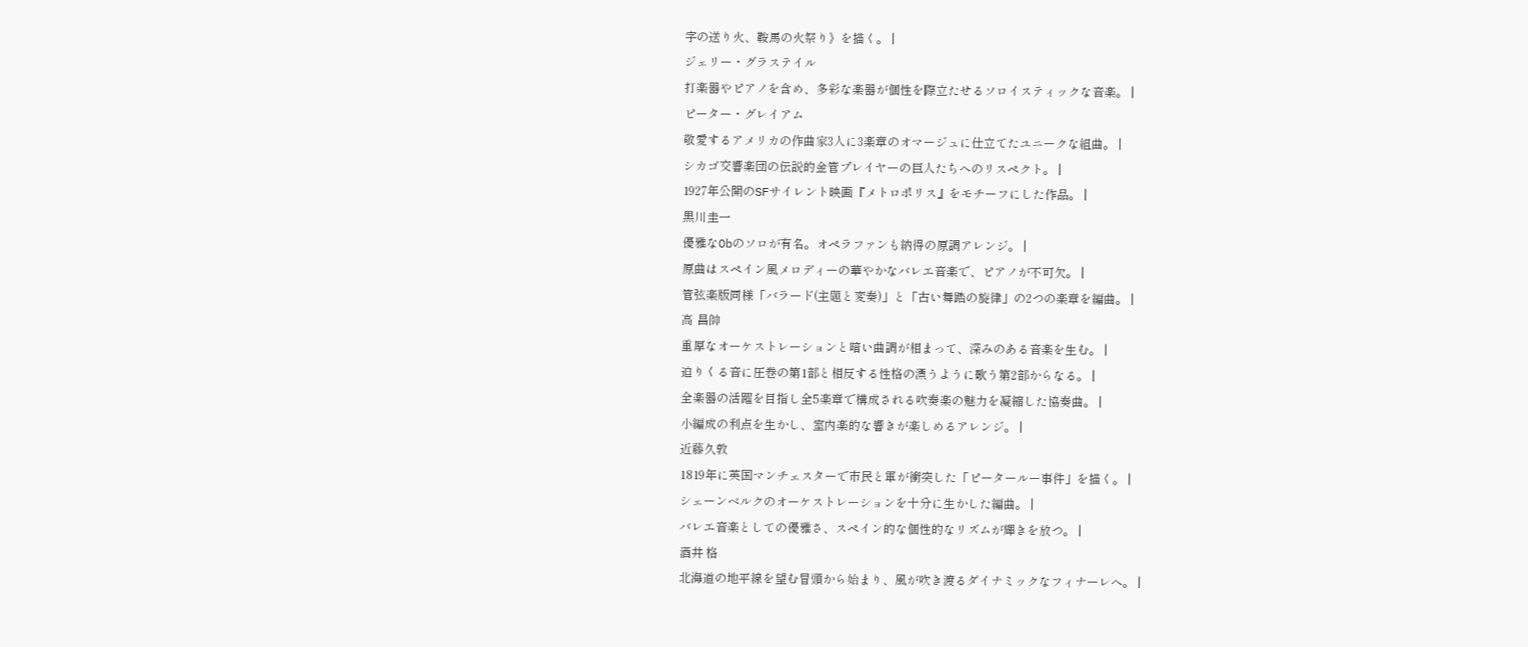字の送り火、鞍馬の火祭り》を描く。 |
ジェリー・グラステイル
打楽器やピアノを含め、多彩な楽器が個性を際立たせるソロイスティックな音楽。 |
ピーター・グレイアム
敬愛するアメリカの作曲家3人に3楽章のオマージュに仕立てたユニークな組曲。 |
シカゴ交響楽団の伝説的金管プレイヤーの巨人たちへのリスペクト。 |
1927年公開のSFサイレント映画『メトロポリス』をモチーフにした作品。 |
黒川圭一
優雅なObのソロが有名。オペラファンも納得の原調アレンジ。 |
原曲はスペイン風メロディーの華やかなバレエ音楽で、ピアノが不可欠。 |
管弦楽版同様「バラード(主題と変奏)」と「古い舞踏の旋律」の2つの楽章を編曲。 |
高 昌帥
重厚なオーケストレーションと暗い曲調が相まって、深みのある音楽を生む。 |
迫りくる音に圧巻の第1部と相反する性格の漂うように歌う第2部からなる。 |
全楽器の活躍を目指し全5楽章で構成される吹奏楽の魅力を凝縮した協奏曲。 |
小編成の利点を生かし、室内楽的な響きが楽しめるアレンジ。 |
近藤久敦
1819年に英国マンチェスターで市民と軍が衝突した「ピータールー事件」を描く。 |
シェーンベルクのオーケストレーションを十分に生かした編曲。 |
バレエ音楽としての優雅さ、スペイン的な個性的なリズムが輝きを放つ。 |
酒井 格
北海道の地平線を望む冒頭から始まり、風が吹き渡るダイナミックなフィナーレへ。 |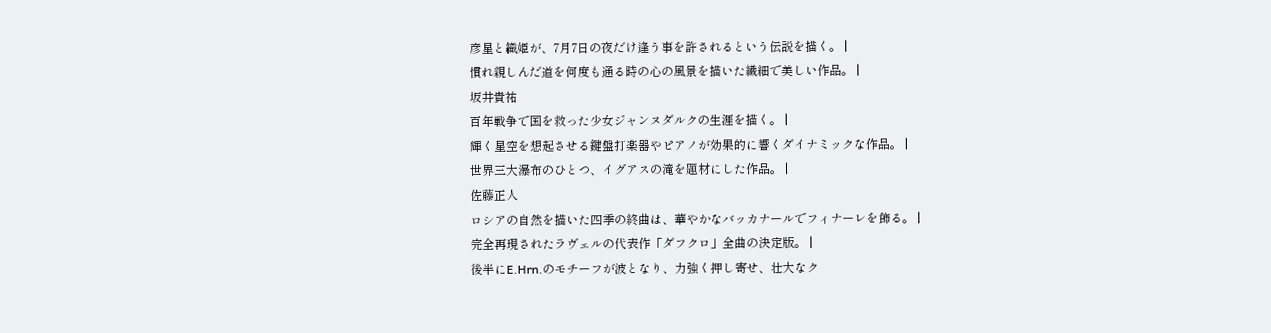彦星と織姫が、7月7日の夜だけ逢う事を許されるという伝説を描く。 |
慣れ親しんだ道を何度も通る時の心の風景を描いた繊細で美しい作品。 |
坂井貴祐
百年戦争で国を救った少女ジャンヌダルクの生涯を描く。 |
輝く星空を想起させる鍵盤打楽器やピアノが効果的に響くダイナミックな作品。 |
世界三大瀑布のひとつ、イグアスの滝を題材にした作品。 |
佐藤正人
ロシアの自然を描いた四季の終曲は、華やかなバッカナールでフィナーレを飾る。 |
完全再現されたラヴェルの代表作「ダフクロ」全曲の決定版。 |
後半にE.Hrn.のモチーフが波となり、力強く押し寄せ、壮大なク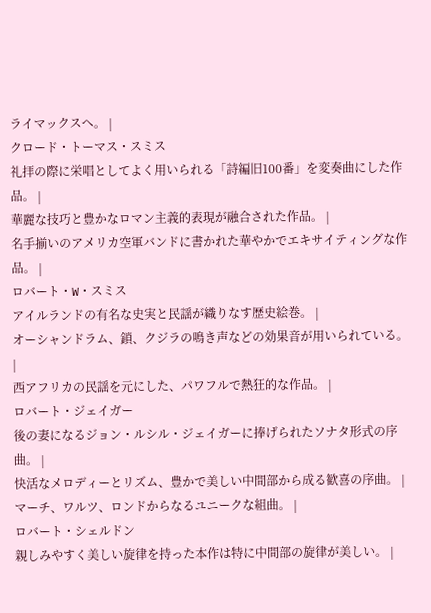ライマックスへ。 |
クロード・トーマス・スミス
礼拝の際に栄唱としてよく用いられる「詩編旧100番」を変奏曲にした作品。 |
華麗な技巧と豊かなロマン主義的表現が融合された作品。 |
名手揃いのアメリカ空軍バンドに書かれた華やかでエキサイティングな作品。 |
ロバート・W・スミス
アイルランドの有名な史実と民謡が織りなす歴史絵巻。 |
オーシャンドラム、鎖、クジラの鳴き声などの効果音が用いられている。 |
西アフリカの民謡を元にした、パワフルで熱狂的な作品。 |
ロバート・ジェイガー
後の妻になるジョン・ルシル・ジェイガーに捧げられたソナタ形式の序曲。 |
快活なメロディーとリズム、豊かで美しい中間部から成る歓喜の序曲。 |
マーチ、ワルツ、ロンドからなるユニークな組曲。 |
ロバート・シェルドン
親しみやすく美しい旋律を持った本作は特に中間部の旋律が美しい。 |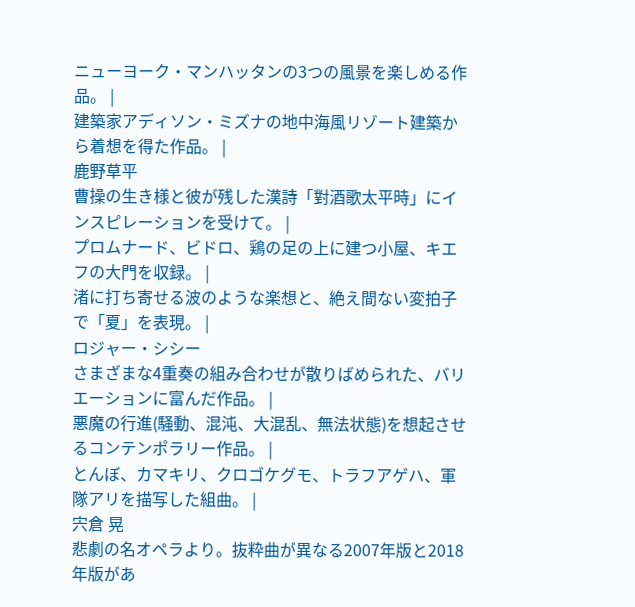ニューヨーク・マンハッタンの3つの風景を楽しめる作品。 |
建築家アディソン・ミズナの地中海風リゾート建築から着想を得た作品。 |
鹿野草平
曹操の生き様と彼が残した漢詩「對酒歌太平時」にインスピレーションを受けて。 |
プロムナード、ビドロ、鶏の足の上に建つ小屋、キエフの大門を収録。 |
渚に打ち寄せる波のような楽想と、絶え間ない変拍子で「夏」を表現。 |
ロジャー・シシー
さまざまな4重奏の組み合わせが散りばめられた、バリエーションに富んだ作品。 |
悪魔の行進(騒動、混沌、大混乱、無法状態)を想起させるコンテンポラリー作品。 |
とんぼ、カマキリ、クロゴケグモ、トラフアゲハ、軍隊アリを描写した組曲。 |
宍倉 晃
悲劇の名オペラより。抜粋曲が異なる2007年版と2018年版があ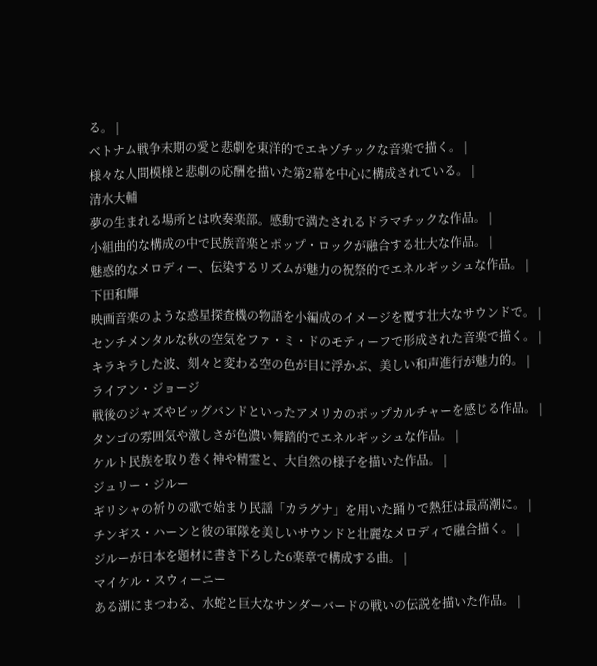る。 |
ベトナム戦争末期の愛と悲劇を東洋的でエキゾチックな音楽で描く。 |
様々な人間模様と悲劇の応酬を描いた第2幕を中心に構成されている。 |
清水大輔
夢の生まれる場所とは吹奏楽部。感動で満たされるドラマチックな作品。 |
小組曲的な構成の中で民族音楽とポップ・ロックが融合する壮大な作品。 |
魅惑的なメロディー、伝染するリズムが魅力の祝祭的でエネルギッシュな作品。 |
下田和輝
映画音楽のような惑星探査機の物語を小編成のイメージを覆す壮大なサウンドで。 |
センチメンタルな秋の空気をファ・ミ・ドのモティーフで形成された音楽で描く。 |
キラキラした波、刻々と変わる空の色が目に浮かぶ、美しい和声進行が魅力的。 |
ライアン・ジョージ
戦後のジャズやビッグバンドといったアメリカのポップカルチャーを感じる作品。 |
タンゴの雰囲気や激しさが色濃い舞踏的でエネルギッシュな作品。 |
ケルト民族を取り巻く神や精霊と、大自然の様子を描いた作品。 |
ジュリー・ジルー
ギリシャの祈りの歌で始まり民謡「カラグナ」を用いた踊りで熱狂は最高潮に。 |
チンギス・ハーンと彼の軍隊を美しいサウンドと壮麗なメロディで融合描く。 |
ジルーが日本を題材に書き下ろした6楽章で構成する曲。 |
マイケル・スウィーニー
ある湖にまつわる、水蛇と巨大なサンダーバードの戦いの伝説を描いた作品。 |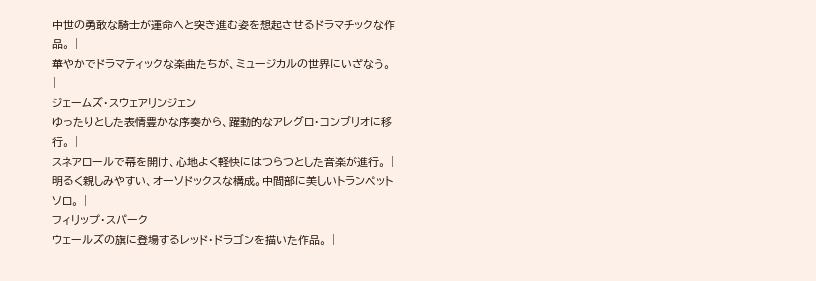中世の勇敢な騎士が運命へと突き進む姿を想起させるドラマチックな作品。 |
華やかでドラマティックな楽曲たちが、ミュージカルの世界にいざなう。 |
ジェームズ・スウェアリンジェン
ゆったりとした表情豊かな序奏から、躍動的なアレグロ・コンブリオに移行。 |
スネアロールで幕を開け、心地よく軽快にはつらつとした音楽が進行。 |
明るく親しみやすい、オーソドックスな構成。中間部に美しいトランペットソロ。 |
フィリップ・スパーク
ウェールズの旗に登場するレッド・ドラゴンを描いた作品。 |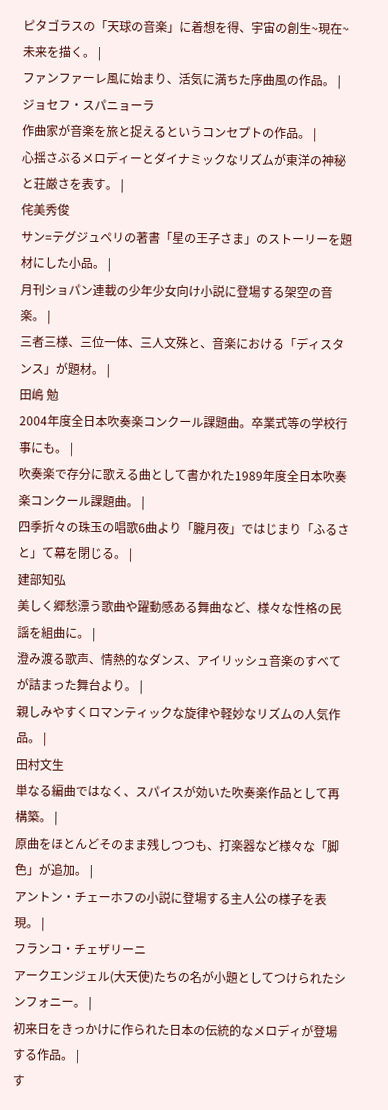ピタゴラスの「天球の音楽」に着想を得、宇宙の創生~現在~未来を描く。 |
ファンファーレ風に始まり、活気に満ちた序曲風の作品。 |
ジョセフ・スパニョーラ
作曲家が音楽を旅と捉えるというコンセプトの作品。 |
心揺さぶるメロディーとダイナミックなリズムが東洋の神秘と荘厳さを表す。 |
侘美秀俊
サン=テグジュペリの著書「星の王子さま」のストーリーを題材にした小品。 |
月刊ショパン連載の少年少女向け小説に登場する架空の音楽。 |
三者三様、三位一体、三人文殊と、音楽における「ディスタンス」が題材。 |
田嶋 勉
2004年度全日本吹奏楽コンクール課題曲。卒業式等の学校行事にも。 |
吹奏楽で存分に歌える曲として書かれた1989年度全日本吹奏楽コンクール課題曲。 |
四季折々の珠玉の唱歌6曲より「朧月夜」ではじまり「ふるさと」て幕を閉じる。 |
建部知弘
美しく郷愁漂う歌曲や躍動感ある舞曲など、様々な性格の民謡を組曲に。 |
澄み渡る歌声、情熱的なダンス、アイリッシュ音楽のすべてが詰まった舞台より。 |
親しみやすくロマンティックな旋律や軽妙なリズムの人気作品。 |
田村文生
単なる編曲ではなく、スパイスが効いた吹奏楽作品として再構築。 |
原曲をほとんどそのまま残しつつも、打楽器など様々な「脚色」が追加。 |
アントン・チェーホフの小説に登場する主人公の様子を表現。 |
フランコ・チェザリーニ
アークエンジェル(大天使)たちの名が小題としてつけられたシンフォニー。 |
初来日をきっかけに作られた日本の伝統的なメロディが登場する作品。 |
す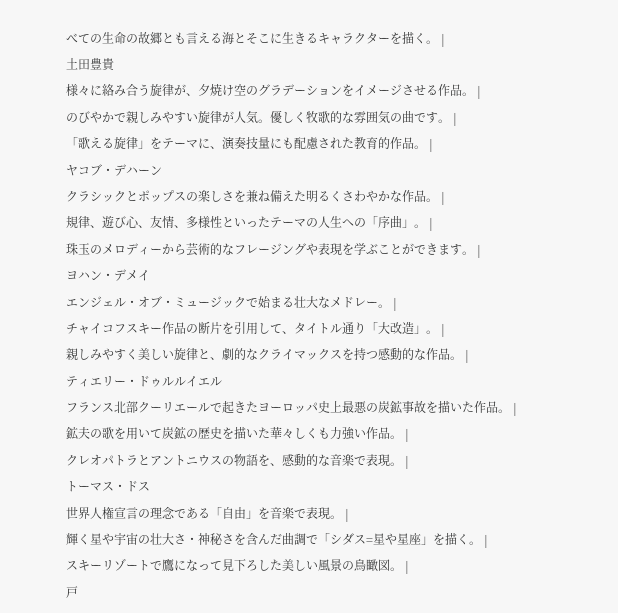べての生命の故郷とも言える海とそこに生きるキャラクターを描く。 |
土田豊貴
様々に絡み合う旋律が、夕焼け空のグラデーションをイメージさせる作品。 |
のびやかで親しみやすい旋律が人気。優しく牧歌的な雰囲気の曲です。 |
「歌える旋律」をテーマに、演奏技量にも配慮された教育的作品。 |
ヤコブ・デハーン
クラシックとポップスの楽しさを兼ね備えた明るくさわやかな作品。 |
規律、遊び心、友情、多様性といったテーマの人生への「序曲」。 |
珠玉のメロディーから芸術的なフレージングや表現を学ぶことができます。 |
ヨハン・デメイ
エンジェル・オブ・ミュージックで始まる壮大なメドレー。 |
チャイコフスキー作品の断片を引用して、タイトル通り「大改造」。 |
親しみやすく美しい旋律と、劇的なクライマックスを持つ感動的な作品。 |
ティエリー・ドゥルルイエル
フランス北部クーリエールで起きたヨーロッパ史上最悪の炭鉱事故を描いた作品。 |
鉱夫の歌を用いて炭鉱の歴史を描いた華々しくも力強い作品。 |
クレオパトラとアントニウスの物語を、感動的な音楽で表現。 |
トーマス・ドス
世界人権宣言の理念である「自由」を音楽で表現。 |
輝く星や宇宙の壮大さ・神秘さを含んだ曲調で「シダス=星や星座」を描く。 |
スキーリゾートで鷹になって見下ろした美しい風景の鳥瞰図。 |
戸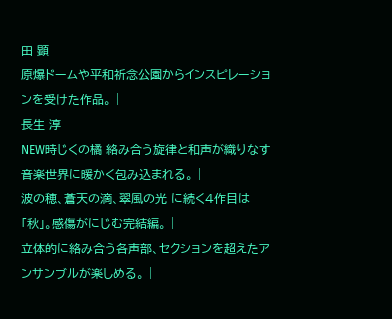田 顕
原爆ドームや平和祈念公園からインスピレーションを受けた作品。 |
長生 淳
NEW時じくの橘 絡み合う旋律と和声が織りなす音楽世界に暖かく包み込まれる。 |
波の穂、蒼天の滴、翠風の光 に続く4作目は「秋」。感傷がにじむ完結編。 |
立体的に絡み合う各声部、セクションを超えたアンサンブルが楽しめる。 |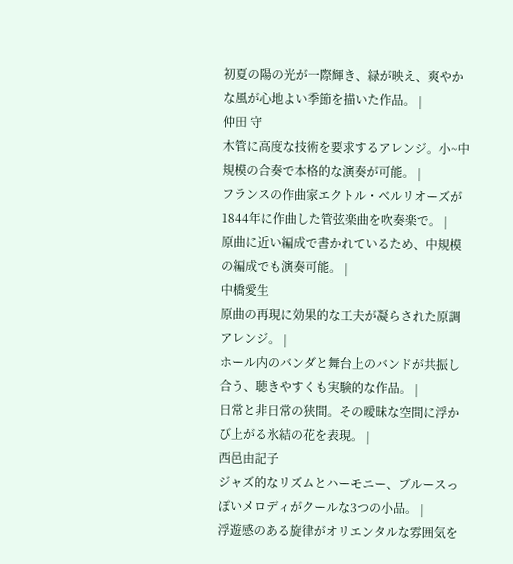初夏の陽の光が一際輝き、緑が映え、爽やかな風が心地よい季節を描いた作品。 |
仲田 守
木管に高度な技術を要求するアレンジ。小~中規模の合奏で本格的な演奏が可能。 |
フランスの作曲家エクトル・ベルリオーズが1844年に作曲した管弦楽曲を吹奏楽で。 |
原曲に近い編成で書かれているため、中規模の編成でも演奏可能。 |
中橋愛生
原曲の再現に効果的な工夫が凝らされた原調アレンジ。 |
ホール内のバンダと舞台上のバンドが共振し合う、聴きやすくも実験的な作品。 |
日常と非日常の狭間。その曖昧な空間に浮かび上がる氷結の花を表現。 |
西邑由記子
ジャズ的なリズムとハーモニー、ブルースっぽいメロディがクールな3つの小品。 |
浮遊感のある旋律がオリエンタルな雰囲気を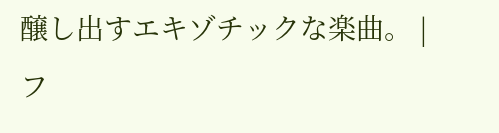醸し出すエキゾチックな楽曲。 |
フ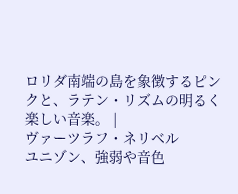ロリダ南端の島を象徴するピンクと、ラテン・リズムの明るく楽しい音楽。 |
ヴァーツラフ・ネリベル
ユニゾン、強弱や音色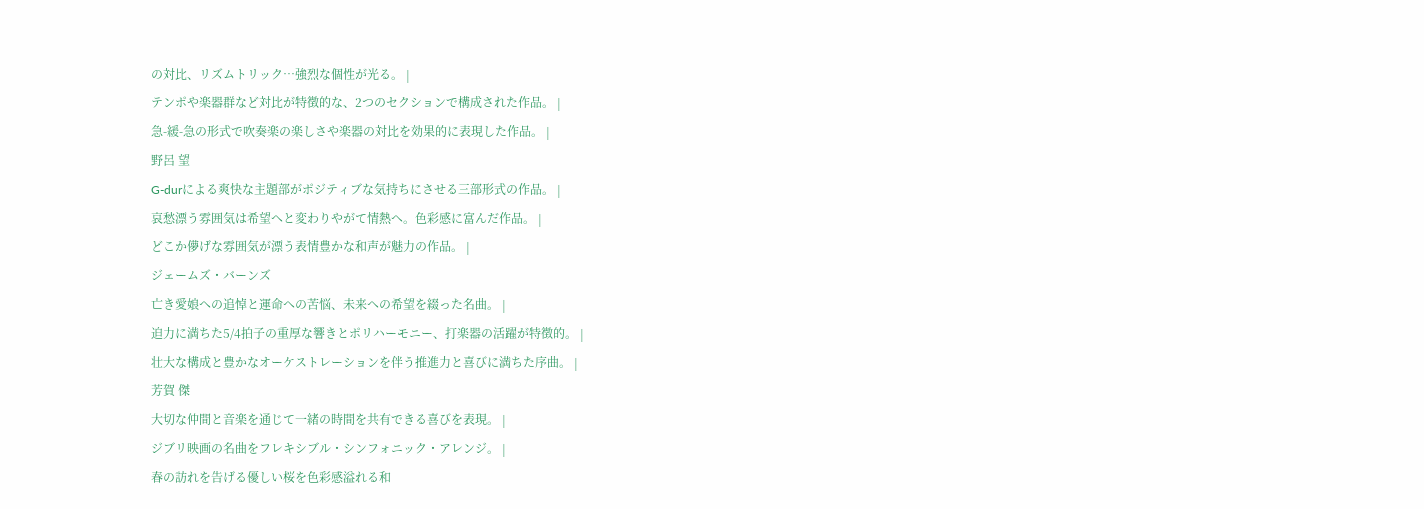の対比、リズムトリック…強烈な個性が光る。 |
テンポや楽器群など対比が特徴的な、2つのセクションで構成された作品。 |
急-緩-急の形式で吹奏楽の楽しさや楽器の対比を効果的に表現した作品。 |
野呂 望
G-durによる爽快な主題部がポジティブな気持ちにさせる三部形式の作品。 |
哀愁漂う雰囲気は希望へと変わりやがて情熱へ。色彩感に富んだ作品。 |
どこか儚げな雰囲気が漂う表情豊かな和声が魅力の作品。 |
ジェームズ・バーンズ
亡き愛娘への追悼と運命への苦悩、未来への希望を綴った名曲。 |
迫力に満ちた5/4拍子の重厚な響きとポリハーモニー、打楽器の活躍が特徴的。 |
壮大な構成と豊かなオーケストレーションを伴う推進力と喜びに満ちた序曲。 |
芳賀 傑
大切な仲間と音楽を通じて一緒の時間を共有できる喜びを表現。 |
ジブリ映画の名曲をフレキシブル・シンフォニック・アレンジ。 |
春の訪れを告げる優しい桜を色彩感溢れる和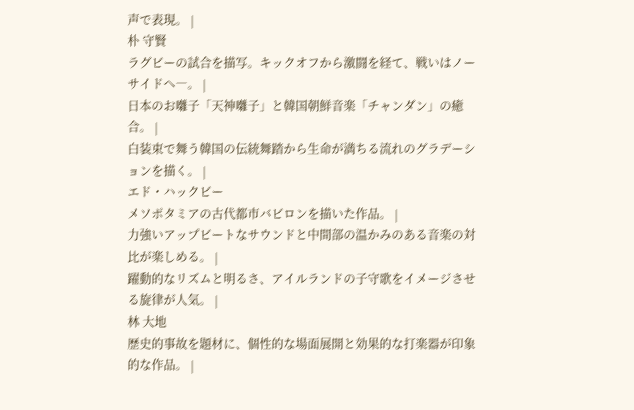声で表現。 |
朴 守賢
ラグビーの試合を描写。キックオフから激闘を経て、戦いはノーサイドへ―。 |
日本のお囃子「天神囃子」と韓国朝鮮音楽「チャンダン」の癒合。 |
白装束で舞う韓国の伝統舞踏から生命が満ちる流れのグラデーションを描く。 |
エド・ハックビー
メソポタミアの古代都市バビロンを描いた作品。 |
力強いアップビートなサウンドと中間部の温かみのある音楽の対比が楽しめる。 |
躍動的なリズムと明るさ、アイルランドの子守歌をイメージさせる旋律が人気。 |
林 大地
歴史的事故を題材に、個性的な場面展開と効果的な打楽器が印象的な作品。 |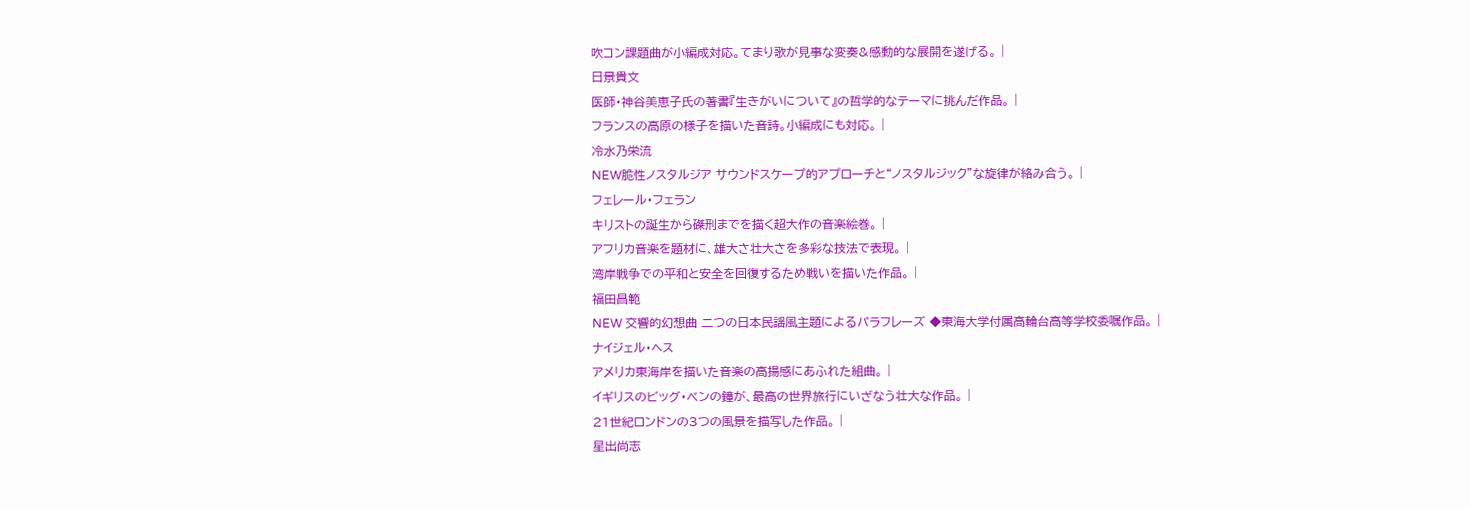吹コン課題曲が小編成対応。てまり歌が見事な変奏&感動的な展開を遂げる。 |
日景貴文
医師・神谷美恵子氏の著書『生きがいについて』の哲学的なテーマに挑んだ作品。 |
フランスの高原の様子を描いた音詩。小編成にも対応。 |
冷水乃栄流
NEW脆性ノスタルジア サウンドスケープ的アプローチと“ノスタルジック”な旋律が絡み合う。 |
フェレール・フェラン
キリストの誕生から磔刑までを描く超大作の音楽絵巻。 |
アフリカ音楽を題材に、雄大さ壮大さを多彩な技法で表現。 |
湾岸戦争での平和と安全を回復するため戦いを描いた作品。 |
福田昌範
NEW 交響的幻想曲 二つの日本民謡風主題によるパラフレーズ ◆東海大学付属高輪台高等学校委嘱作品。 |
ナイジェル・ヘス
アメリカ東海岸を描いた音楽の高揚感にあふれた組曲。 |
イギリスのビッグ・ベンの鐘が、最高の世界旅行にいざなう壮大な作品。 |
21世紀ロンドンの3つの風景を描写した作品。 |
星出尚志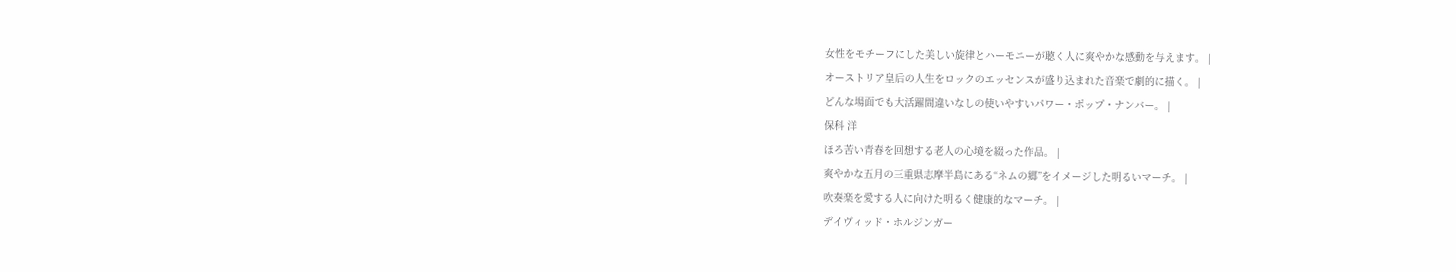女性をモチーフにした美しい旋律とハーモニーが聴く人に爽やかな感動を与えます。 |
オーストリア皇后の人生をロックのエッセンスが盛り込まれた音楽で劇的に描く。 |
どんな場面でも大活躍間違いなしの使いやすいパワー・ポップ・ナンバー。 |
保科 洋
ほろ苦い青春を回想する老人の心境を綴った作品。 |
爽やかな五月の三重県志摩半島にある“ネムの郷”をイメージした明るいマーチ。 |
吹奏楽を愛する人に向けた明るく健康的なマーチ。 |
デイヴィッド・ホルジンガー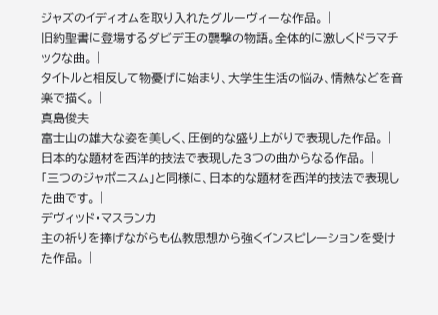ジャズのイディオムを取り入れたグルーヴィーな作品。 |
旧約聖書に登場するダビデ王の襲撃の物語。全体的に激しくドラマチックな曲。 |
タイトルと相反して物憂げに始まり、大学生生活の悩み、情熱などを音楽で描く。 |
真島俊夫
富士山の雄大な姿を美しく、圧倒的な盛り上がりで表現した作品。 |
日本的な題材を西洋的技法で表現した3つの曲からなる作品。 |
「三つのジャポニスム」と同様に、日本的な題材を西洋的技法で表現した曲です。 |
デヴィッド・マスランカ
主の祈りを捧げながらも仏教思想から強くインスピレーションを受けた作品。 |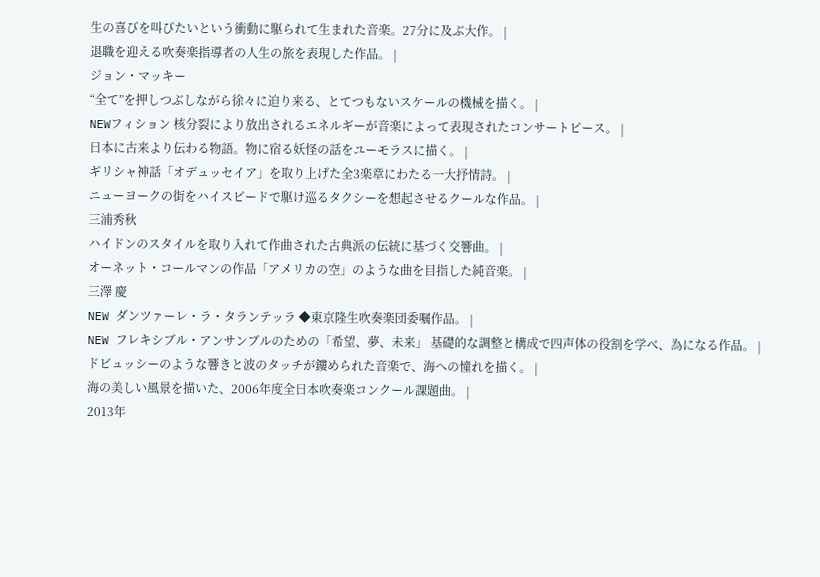生の喜びを叫びたいという衝動に駆られて生まれた音楽。27分に及ぶ大作。 |
退職を迎える吹奏楽指導者の人生の旅を表現した作品。 |
ジョン・マッキー
“全て”を押しつぶしながら徐々に迫り来る、とてつもないスケールの機械を描く。 |
NEWフィション 核分裂により放出されるエネルギーが音楽によって表現されたコンサートピース。 |
日本に古来より伝わる物語。物に宿る妖怪の話をユーモラスに描く。 |
ギリシャ神話「オデュッセイア」を取り上げた全3楽章にわたる一大抒情詩。 |
ニューヨークの街をハイスピードで駆け巡るタクシーを想起させるクールな作品。 |
三浦秀秋
ハイドンのスタイルを取り入れて作曲された古典派の伝統に基づく交響曲。 |
オーネット・コールマンの作品「アメリカの空」のような曲を目指した純音楽。 |
三澤 慶
NEW ダンツァーレ・ラ・タランテッラ ◆東京隆生吹奏楽団委嘱作品。 |
NEW フレキシブル・アンサンブルのための「希望、夢、未来」 基礎的な調整と構成で四声体の役割を学べ、為になる作品。 |
ドビュッシーのような響きと波のタッチが鏤められた音楽で、海への憧れを描く。 |
海の美しい風景を描いた、2006年度全日本吹奏楽コンクール課題曲。 |
2013年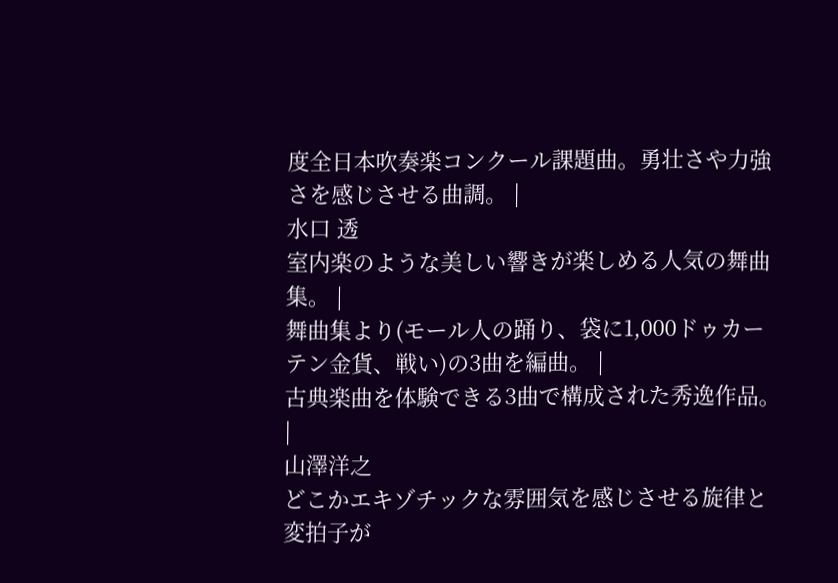度全日本吹奏楽コンクール課題曲。勇壮さや力強さを感じさせる曲調。 |
水口 透
室内楽のような美しい響きが楽しめる人気の舞曲集。 |
舞曲集より(モール人の踊り、袋に1,000ドゥカーテン金貨、戦い)の3曲を編曲。 |
古典楽曲を体験できる3曲で構成された秀逸作品。 |
山澤洋之
どこかエキゾチックな雰囲気を感じさせる旋律と変拍子が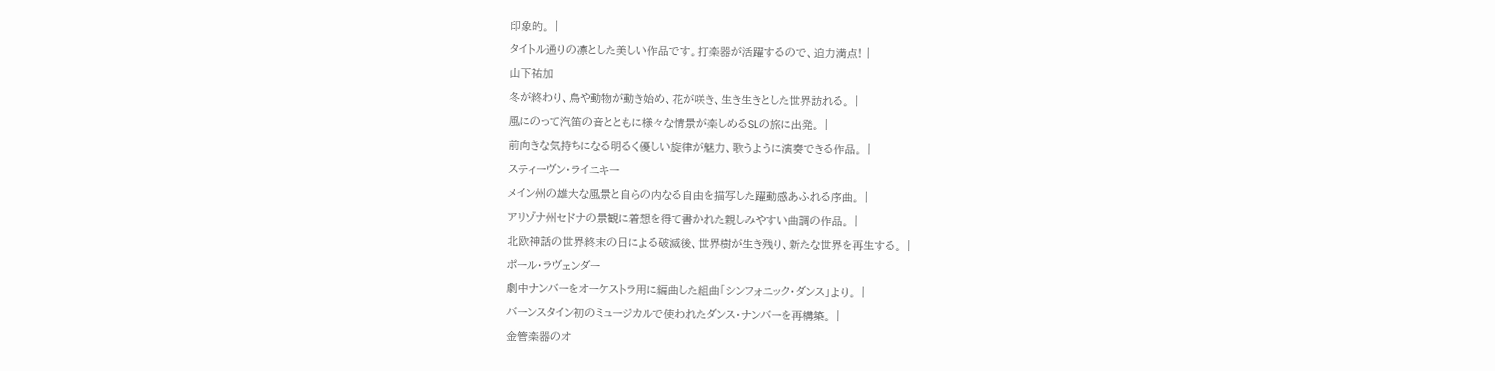印象的。 |
タイトル通りの凛とした美しい作品です。打楽器が活躍するので、迫力満点! |
山下祐加
冬が終わり、鳥や動物が動き始め、花が咲き、生き生きとした世界訪れる。 |
風にのって汽笛の音とともに様々な情景が楽しめるSLの旅に出発。 |
前向きな気持ちになる明るく優しい旋律が魅力、歌うように演奏できる作品。 |
スティーヴン・ライニキー
メイン州の雄大な風景と自らの内なる自由を描写した躍動感あふれる序曲。 |
アリゾナ州セドナの景観に着想を得て書かれた親しみやすい曲調の作品。 |
北欧神話の世界終末の日による破滅後、世界樹が生き残り、新たな世界を再生する。 |
ポール・ラヴェンダー
劇中ナンバーをオーケストラ用に編曲した組曲「シンフォニック・ダンス」より。 |
バーンスタイン初のミュージカルで使われたダンス・ナンバーを再構築。 |
金管楽器のオ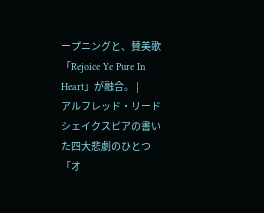ープニングと、賛美歌「Rejoice Ye Pure In Heart」が融合。 |
アルフレッド・リード
シェイクスピアの書いた四大悲劇のひとつ「オ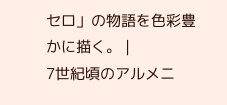セロ」の物語を色彩豊かに描く。 |
7世紀頃のアルメニ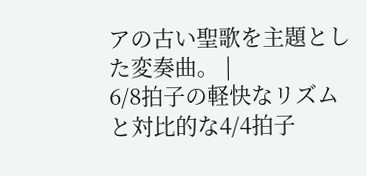アの古い聖歌を主題とした変奏曲。 |
6/8拍子の軽快なリズムと対比的な4/4拍子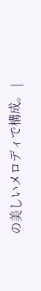の美しいメロディで構成。 |